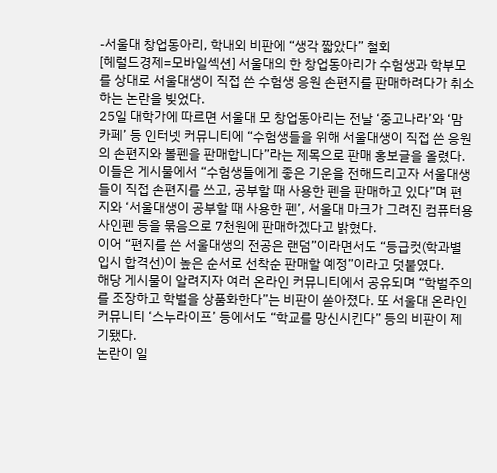-서울대 창업동아리, 학내외 비판에 “생각 짧았다” 철회
[헤럴드경제=모바일섹션] 서울대의 한 창업동아리가 수험생과 학부모를 상대로 서울대생이 직접 쓴 수험생 응원 손편지를 판매하려다가 취소하는 논란을 빚었다.
25일 대학가에 따르면 서울대 모 창업동아리는 전날 ‘중고나라’와 ‘맘카페’ 등 인터넷 커뮤니티에 “수험생들을 위해 서울대생이 직접 쓴 응원의 손편지와 볼펜을 판매합니다”라는 제목으로 판매 홍보글을 올렸다.
이들은 게시물에서 “수험생들에게 좋은 기운을 전해드리고자 서울대생들이 직접 손편지를 쓰고, 공부할 때 사용한 펜을 판매하고 있다”며 편지와 ‘서울대생이 공부할 때 사용한 펜’, 서울대 마크가 그려진 컴퓨터용 사인펜 등을 묶음으로 7천원에 판매하겠다고 밝혔다.
이어 “편지를 쓴 서울대생의 전공은 랜덤”이라면서도 “등급컷(학과별 입시 합격선)이 높은 순서로 선착순 판매할 예정”이라고 덧붙였다.
해당 게시물이 알려지자 여러 온라인 커뮤니티에서 공유되며 “학벌주의를 조장하고 학벌을 상품화한다”는 비판이 쏟아졌다. 또 서울대 온라인 커뮤니티 ‘스누라이프’ 등에서도 “학교를 망신시킨다” 등의 비판이 제기됐다.
논란이 일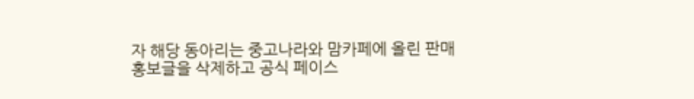자 해당 동아리는 중고나라와 맘카페에 올린 판매 홍보글을 삭제하고 공식 페이스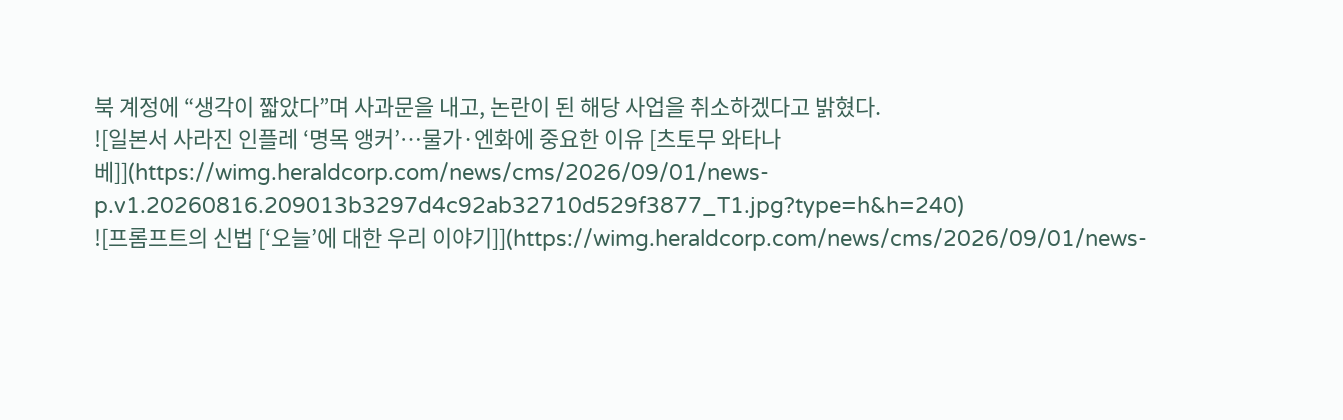북 계정에 “생각이 짧았다”며 사과문을 내고, 논란이 된 해당 사업을 취소하겠다고 밝혔다.
![일본서 사라진 인플레 ‘명목 앵커’…물가·엔화에 중요한 이유 [츠토무 와타나베]](https://wimg.heraldcorp.com/news/cms/2026/09/01/news-p.v1.20260816.209013b3297d4c92ab32710d529f3877_T1.jpg?type=h&h=240)
![프롬프트의 신법 [‘오늘’에 대한 우리 이야기]](https://wimg.heraldcorp.com/news/cms/2026/09/01/news-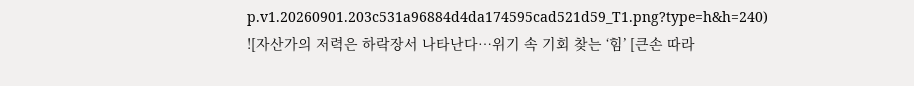p.v1.20260901.203c531a96884d4da174595cad521d59_T1.png?type=h&h=240)
![자산가의 저력은 하락장서 나타난다…위기 속 기회 찾는 ‘힘’ [큰손 따라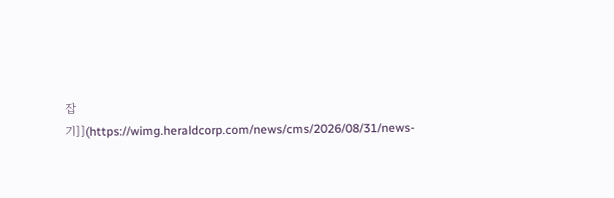잡기]](https://wimg.heraldcorp.com/news/cms/2026/08/31/news-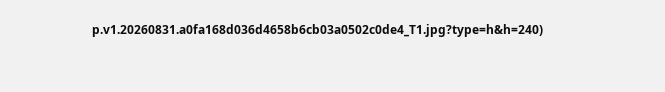p.v1.20260831.a0fa168d036d4658b6cb03a0502c0de4_T1.jpg?type=h&h=240)